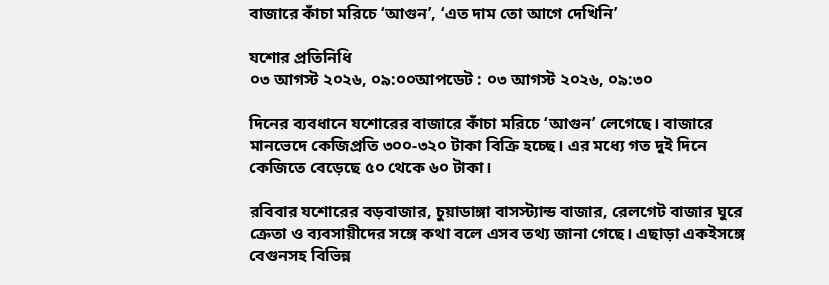বাজারে কাঁচা মরিচে ‘আগুন’, ‘এত দাম তো আগে দেখিনি’

যশোর প্রতিনিধি
০৩ আগস্ট ২০২৬, ০৯:০০আপডেট : ০৩ আগস্ট ২০২৬, ০৯:৩০

দিনের ব্যবধানে যশোরের বাজারে কাঁচা মরিচে ‘আগুন’ লেগেছে। বাজারে মানভেদে কেজিপ্রতি ৩০০-৩২০ টাকা বিক্রি হচ্ছে। এর মধ্যে গত দুই দিনে কেজিতে বেড়েছে ৫০ থেকে ৬০ টাকা।

রবিবার যশোরের বড়বাজার, চুয়াডাঙ্গা বাসস্ট্যান্ড বাজার, রেলগেট বাজার ঘুরে ক্রেতা ও ব্যবসায়ীদের সঙ্গে কথা বলে এসব তথ্য জানা গেছে। এছাড়া একইসঙ্গে বেগুনসহ বিভিন্ন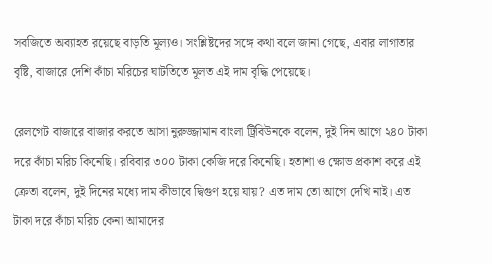সবজিতে অব্যাহত রয়েছে বাড়তি মূল্যও। সংশ্লিষ্টদের সঙ্গে কথা বলে জানা গেছে, এবার লাগাতার বৃষ্টি, বাজারে দেশি কাঁচা মরিচের ঘাটতিতে মূলত এই দাম বৃদ্ধি পেয়েছে।

রেলগেট বাজারে বাজার করতে আসা নুরুজ্জামান বাংলা ট্রিবিউনকে বলেন, দুই দিন আগে ২৪০ টাকা দরে কাঁচা মরিচ কিনেছি। রবিবার ৩০০ টাকা কেজি দরে কিনেছি। হতাশা ও ক্ষোভ প্রকাশ করে এই ক্রেতা বলেন, দুই দিনের মধ্যে দাম কীভাবে দ্বিগুণ হয়ে যায়? এত দাম তো আগে দেখি নাই। এত টাকা দরে কাঁচা মরিচ কেনা আমাদের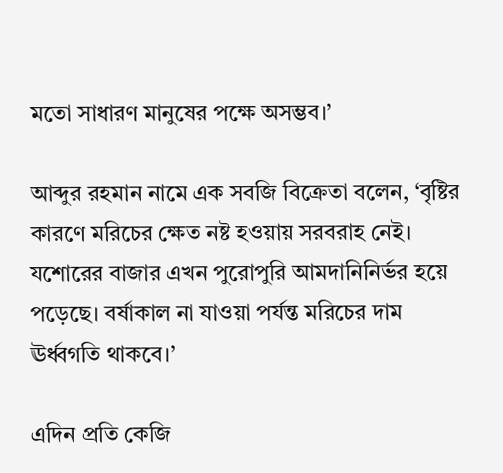মতো সাধারণ মানুষের পক্ষে অসম্ভব।’

আব্দুর রহমান নামে এক সবজি বিক্রেতা বলেন, ‘বৃষ্টির কারণে মরিচের ক্ষেত নষ্ট হওয়ায় সরবরাহ নেই। যশোরের বাজার এখন পুরোপুরি আমদানিনির্ভর হয়ে পড়েছে। বর্ষাকাল না যাওয়া পর্যন্ত মরিচের দাম ঊর্ধ্বগতি থাকবে।’

এদিন প্রতি কেজি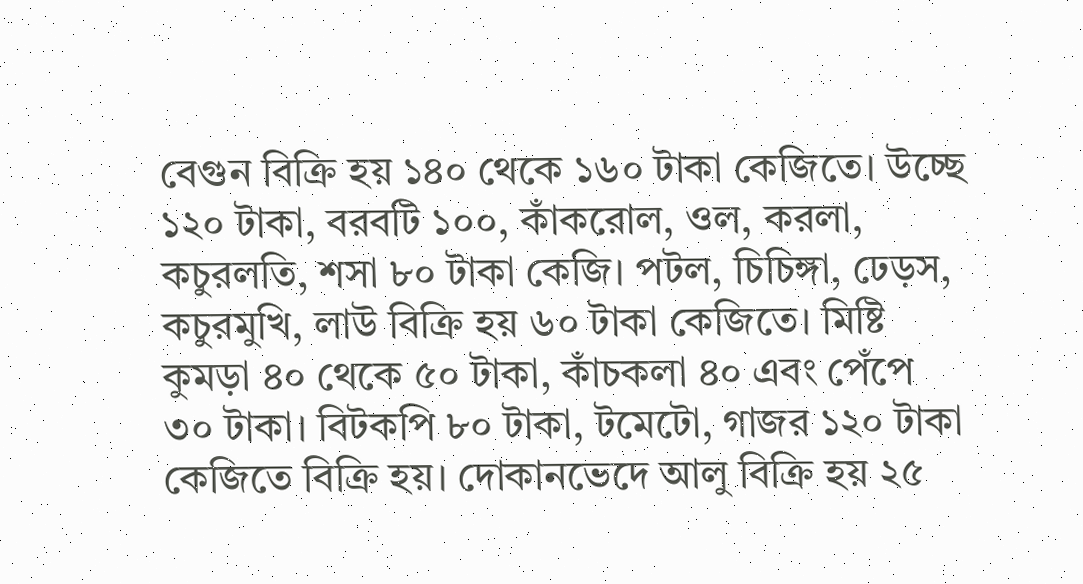বেগুন বিক্রি হয় ১৪০ থেকে ১৬০ টাকা কেজিতে। উচ্ছে ১২০ টাকা, বরবটি ১০০, কাঁকরোল, ওল, করলা, কচুরলতি, শসা ৮০ টাকা কেজি। পটল, চিচিঙ্গা, ঢেড়স, কচুরমুখি, লাউ বিক্রি হয় ৬০ টাকা কেজিতে। মিষ্টি কুমড়া ৪০ থেকে ৫০ টাকা, কাঁচকলা ৪০ এবং পেঁপে ৩০ টাকা। বিটকপি ৮০ টাকা, টমেটো, গাজর ১২০ টাকা কেজিতে বিক্রি হয়। দোকানভেদে আলু বিক্রি হয় ২৫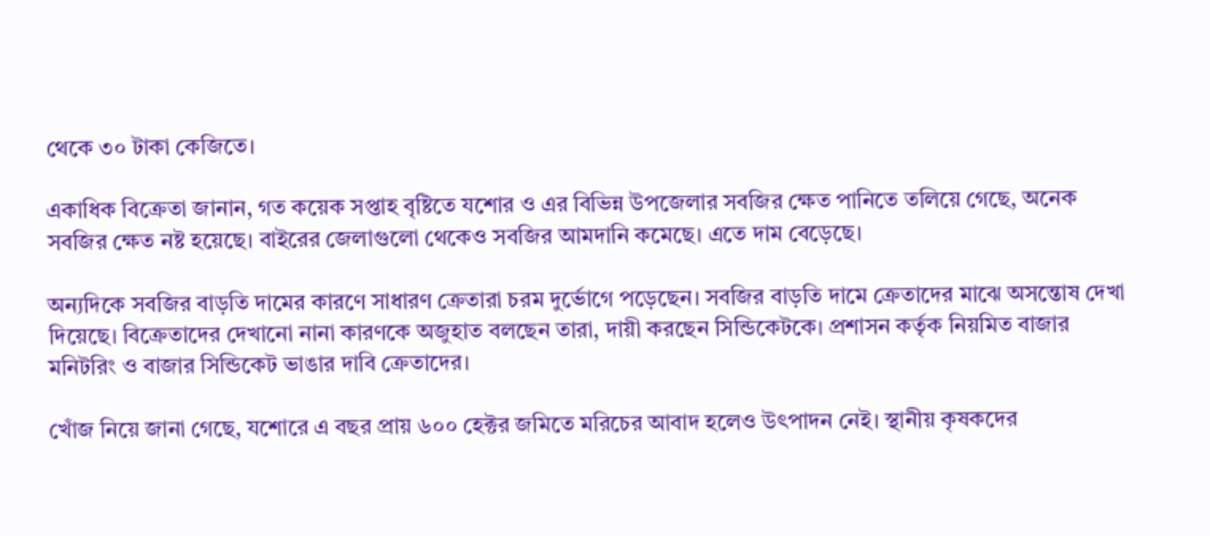থেকে ৩০ টাকা কেজিতে।

একাধিক বিক্রেতা জানান, গত কয়েক সপ্তাহ বৃষ্টিতে যশোর ও এর বিভিন্ন উপজেলার সবজির ক্ষেত পানিতে তলিয়ে গেছে, অনেক সবজির ক্ষেত নষ্ট হয়েছে। বাইরের জেলাগুলো থেকেও সবজির আমদানি কমেছে। এতে দাম বেড়েছে।

অন্যদিকে সবজির বাড়তি দামের কারণে সাধারণ ক্রেতারা চরম দুর্ভোগে পড়েছেন। সবজির বাড়তি দামে ক্রেতাদের মাঝে অসন্তোষ দেখা দিয়েছে। বিক্রেতাদের দেখানো নানা কারণকে অজুহাত বলছেন তারা, দায়ী করছেন সিন্ডিকেটকে। প্রশাসন কর্তৃক নিয়মিত বাজার মনিটরিং ও বাজার সিন্ডিকেট ভাঙার দাবি ক্রেতাদের।

খোঁজ নিয়ে জানা গেছে, যশোরে এ বছর প্রায় ৬০০ হেক্টর জমিতে মরিচের আবাদ হলেও উৎপাদন নেই। স্থানীয় কৃষকদের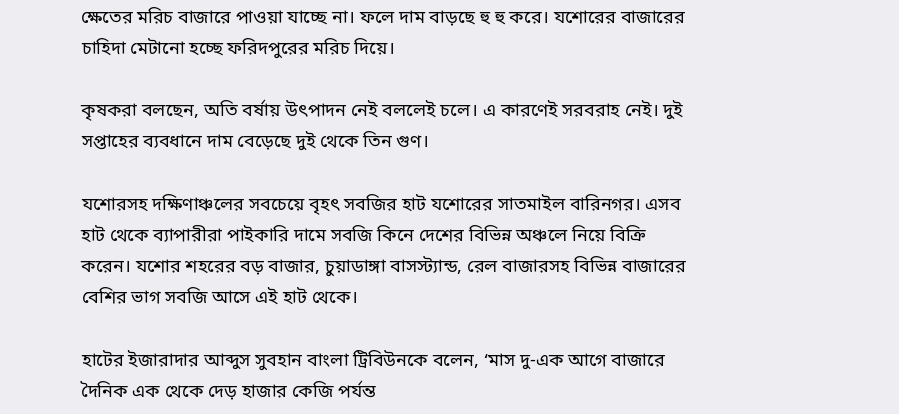ক্ষেতের মরিচ বাজারে পাওয়া যাচ্ছে না। ফলে দাম বাড়ছে হু হু করে। যশোরের বাজারের চাহিদা মেটানো হচ্ছে ফরিদপুরের মরিচ দিয়ে।

কৃষকরা বলছেন, অতি বর্ষায় উৎপাদন নেই বললেই চলে। এ কারণেই সরবরাহ নেই। দুই সপ্তাহের ব্যবধানে দাম বেড়েছে দুই থেকে তিন গুণ।

যশোরসহ দক্ষিণাঞ্চলের সবচেয়ে বৃহৎ সবজির হাট যশোরের সাতমাইল বারিনগর। এসব হাট থেকে ব্যাপারীরা পাইকারি দামে সবজি কিনে দেশের বিভিন্ন অঞ্চলে নিয়ে বিক্রি করেন। যশোর শহরের বড় বাজার, চুয়াডাঙ্গা বাসস্ট্যান্ড, রেল বাজারসহ বিভিন্ন বাজারের বেশির ভাগ সবজি আসে এই হাট থেকে।

হাটের ইজারাদার আব্দুস সুবহান বাংলা ট্রিবিউনকে বলেন, ‘মাস দু-এক আগে বাজারে দৈনিক এক থেকে দেড় হাজার কেজি পর্যন্ত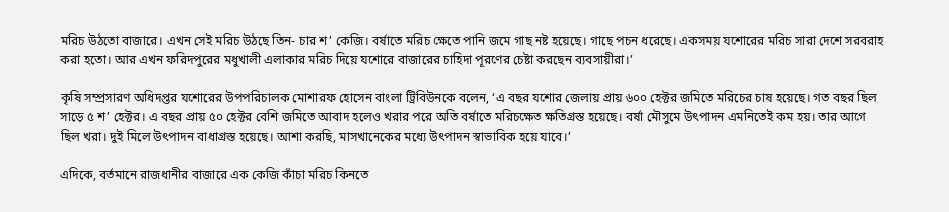মরিচ উঠতো বাজারে। এখন সেই মরিচ উঠছে তিন- চার শ’ কেজি। বর্ষাতে মরিচ ক্ষেতে পানি জমে গাছ নষ্ট হয়েছে। গাছে পচন ধরেছে। একসময় যশোরের মরিচ সারা দেশে সরবরাহ করা হতো। আর এখন ফরিদপুরের মধুখালী এলাকার মরিচ দিয়ে যশোরে বাজারের চাহিদা পূরণের চেষ্টা করছেন ব্যবসায়ীরা।’

কৃষি সম্প্রসারণ অধিদপ্তর যশোরের উপপরিচালক মোশারফ হোসেন বাংলা ট্রিবিউনকে বলেন, ‘এ বছর যশোর জেলায় প্রায় ৬০০ হেক্টর জমিতে মরিচের চাষ হয়েছে। গত বছর ছিল সাড়ে ৫ শ’ হেক্টর। এ বছর প্রায় ৫০ হেক্টর বেশি জমিতে আবাদ হলেও খরার পরে অতি বর্ষাতে মরিচক্ষেত ক্ষতিগ্রস্ত হয়েছে। বর্ষা মৌসুমে উৎপাদন এমনিতেই কম হয়। তার আগে ছিল খরা। দুই মিলে উৎপাদন বাধাগ্রস্ত হয়েছে। আশা করছি, মাসখানেকের মধ্যে উৎপাদন স্বাভাবিক হয়ে যাবে।’

এদিকে, বর্তমানে রাজধানীর বাজারে এক কেজি কাঁচা মরিচ কিনতে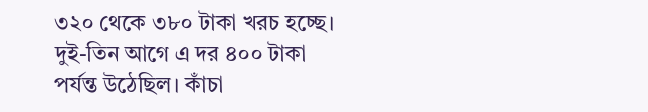৩২০ থেকে ৩৮০ টাকা খরচ হচ্ছে। দুই-তিন আগে এ দর ৪০০ টাকা পর্যন্ত উঠেছিল। কাঁচা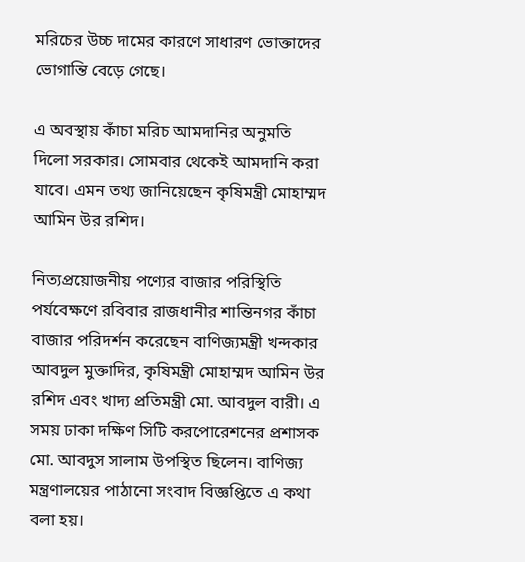মরিচের উচ্চ দামের কারণে সাধারণ ভোক্তাদের ভোগান্তি বেড়ে গেছে।

এ অবস্থায় কাঁচা মরিচ আমদানির অনুমতি দিলো সরকার। সোমবার থেকেই আমদানি করা যাবে। এমন তথ্য জানিয়েছেন কৃষিমন্ত্রী মোহাম্মদ আমিন উর রশিদ।

নিত্যপ্রয়োজনীয় পণ্যের বাজার পরিস্থিতি পর্যবেক্ষণে রবিবার রাজধানীর শান্তিনগর কাঁচা বাজার পরিদর্শন করেছেন বাণিজ্যমন্ত্রী খন্দকার আবদুল মুক্তাদির, কৃষিমন্ত্রী মোহাম্মদ আমিন উর রশিদ এবং খাদ্য প্রতিমন্ত্রী মো. আবদুল বারী। এ সময় ঢাকা দক্ষিণ সিটি করপোরেশনের প্রশাসক মো. আবদুস সালাম উপস্থিত ছিলেন। বাণিজ্য মন্ত্রণালয়ের পাঠানো সংবাদ বিজ্ঞপ্তিতে এ কথা বলা হয়।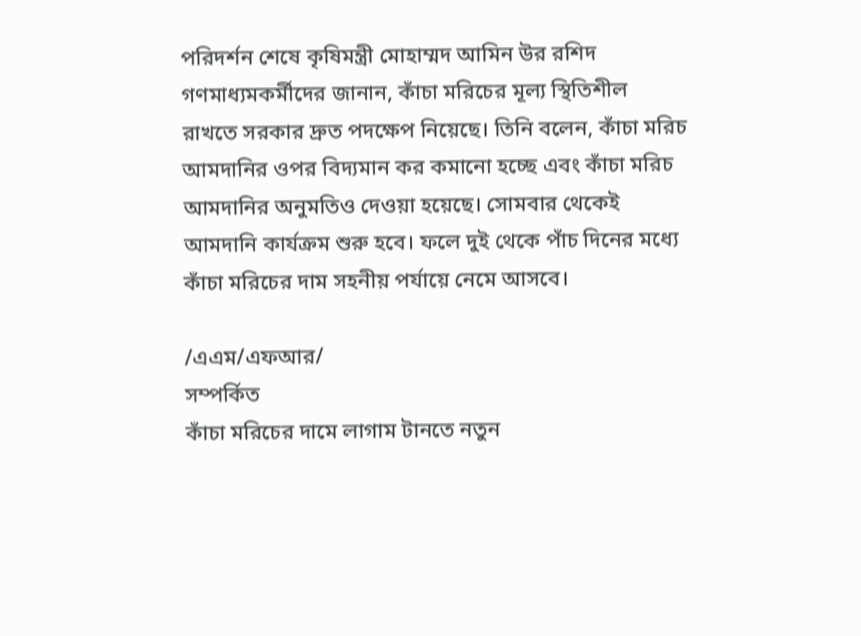পরিদর্শন শেষে কৃষিমন্ত্রী মোহাম্মদ আমিন উর রশিদ গণমাধ্যমকর্মীদের জানান, কাঁচা মরিচের মূল্য স্থিতিশীল রাখতে সরকার দ্রুত পদক্ষেপ নিয়েছে। তিনি বলেন, কাঁচা মরিচ আমদানির ওপর বিদ্যমান কর কমানো হচ্ছে এবং কাঁচা মরিচ আমদানির অনুমতিও দেওয়া হয়েছে। সোমবার থেকেই আমদানি কার্যক্রম শুরু হবে। ফলে দুই থেকে পাঁচ দিনের মধ্যে কাঁচা মরিচের দাম সহনীয় পর্যায়ে নেমে আসবে।

/এএম/এফআর/
সম্পর্কিত
কাঁচা মরিচের দামে লাগাম টানতে নতুন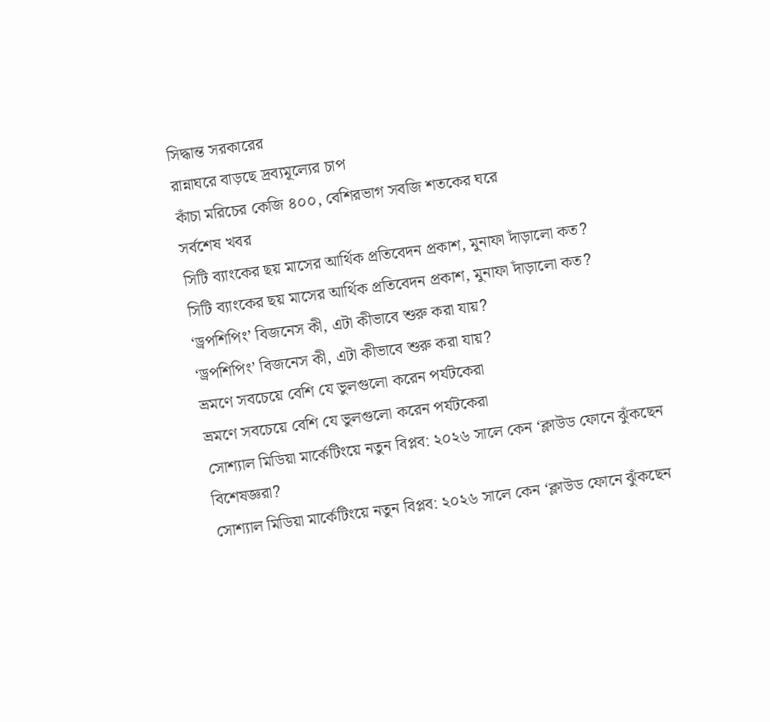সিদ্ধান্ত সরকারের
রান্নাঘরে বাড়ছে দ্রব্যমূল্যের চাপ
কাঁচা মরিচের কেজি ৪০০, বেশিরভাগ সবজি শতকের ঘরে
সর্বশেষ খবর
সিটি ব্যাংকের ছয় মাসের আর্থিক প্রতিবেদন প্রকাশ, মুনাফা দাঁড়ালো কত?
সিটি ব্যাংকের ছয় মাসের আর্থিক প্রতিবেদন প্রকাশ, মুনাফা দাঁড়ালো কত?
‘ড্রপশিপিং’ বিজনেস কী, এটা কীভাবে শুরু করা যায়?
‘ড্রপশিপিং’ বিজনেস কী, এটা কীভাবে শুরু করা যায়?
ভ্রমণে সবচেয়ে বেশি যে ভুলগুলো করেন পর্যটকেরা
ভ্রমণে সবচেয়ে বেশি যে ভুলগুলো করেন পর্যটকেরা
সোশ্যাল মিডিয়া মার্কেটিংয়ে নতুন বিপ্লব: ২০২৬ সালে কেন ‘ক্লাউড ফোনে ঝুঁকছেন বিশেষজ্ঞরা?
সোশ্যাল মিডিয়া মার্কেটিংয়ে নতুন বিপ্লব: ২০২৬ সালে কেন ‘ক্লাউড ফোনে ঝুঁকছেন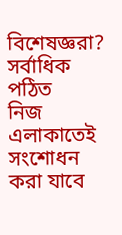বিশেষজ্ঞরা?
সর্বাধিক পঠিত
নিজ এলাকাতেই সংশোধন করা যাবে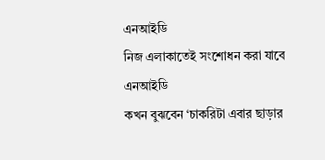এনআইডি
নিজ এলাকাতেই সংশোধন করা যাবে এনআইডি
কখন বুঝবেন ‘চাকরিটা এবার ছাড়ার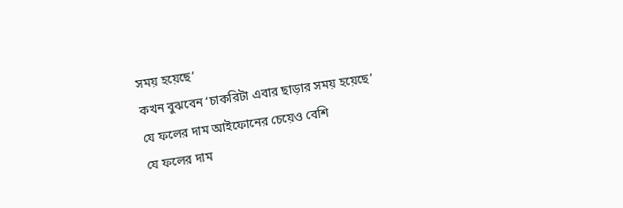সময় হয়েছে’
কখন বুঝবেন ‘চাকরিটা এবার ছাড়ার সময় হয়েছে’
যে ফলের দাম আইফোনের চেয়েও বেশি
যে ফলের দাম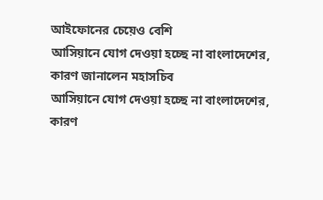আইফোনের চেয়েও বেশি
আসিয়ানে যোগ দেওয়া হচ্ছে না বাংলাদেশের, কারণ জানালেন মহাসচিব
আসিয়ানে যোগ দেওয়া হচ্ছে না বাংলাদেশের, কারণ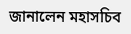জানালেন মহাসচিব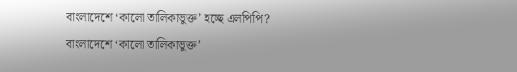বাংলাদেশে ‘কালো তালিকাভুক্ত’ হচ্ছে এলপিপি?
বাংলাদেশে ‘কালো তালিকাভুক্ত’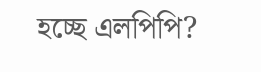হচ্ছে এলপিপি?